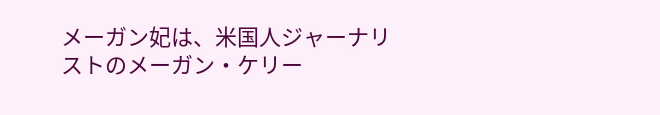メーガン妃は、米国人ジャーナリストのメーガン・ケリー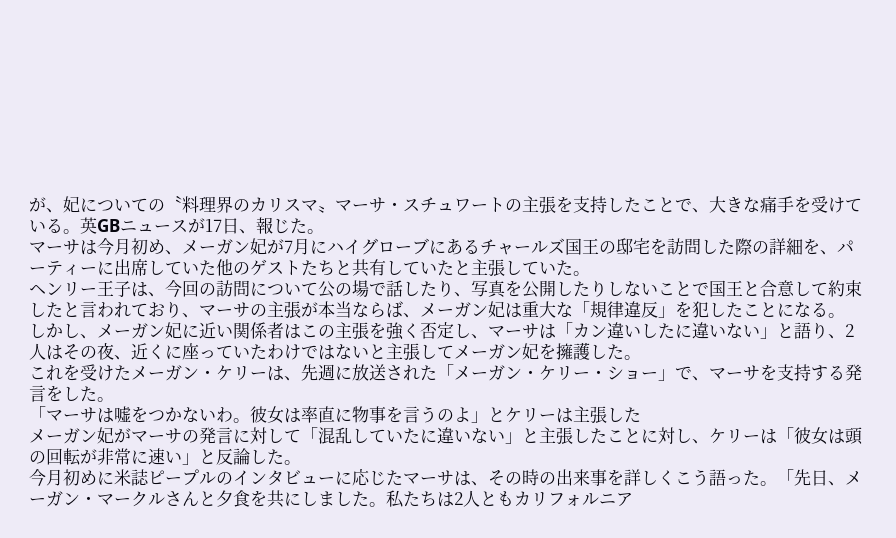が、妃についての〝料理界のカリスマ〟マーサ・スチュワートの主張を支持したことで、大きな痛手を受けている。英GBニュースが17日、報じた。
マーサは今月初め、メーガン妃が7月にハイグローブにあるチャールズ国王の邸宅を訪問した際の詳細を、パーティーに出席していた他のゲストたちと共有していたと主張していた。
ヘンリー王子は、今回の訪問について公の場で話したり、写真を公開したりしないことで国王と合意して約束したと言われており、マーサの主張が本当ならば、メーガン妃は重大な「規律違反」を犯したことになる。
しかし、メーガン妃に近い関係者はこの主張を強く否定し、マーサは「カン違いしたに違いない」と語り、2人はその夜、近くに座っていたわけではないと主張してメーガン妃を擁護した。
これを受けたメーガン・ケリーは、先週に放送された「メーガン・ケリー・ショー」で、マーサを支持する発言をした。
「マーサは嘘をつかないわ。彼女は率直に物事を言うのよ」とケリーは主張した
メーガン妃がマーサの発言に対して「混乱していたに違いない」と主張したことに対し、ケリーは「彼女は頭の回転が非常に速い」と反論した。
今月初めに米誌ピープルのインタビューに応じたマーサは、その時の出来事を詳しくこう語った。「先日、メーガン・マークルさんと夕食を共にしました。私たちは2人ともカリフォルニア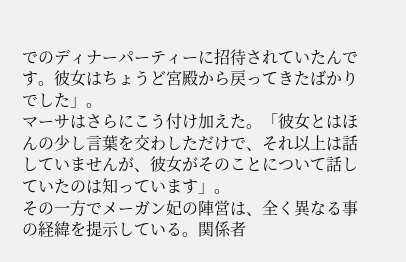でのディナーパーティーに招待されていたんです。彼女はちょうど宮殿から戻ってきたばかりでした」。
マーサはさらにこう付け加えた。「彼女とはほんの少し言葉を交わしただけで、それ以上は話していませんが、彼女がそのことについて話していたのは知っています」。
その一方でメーガン妃の陣営は、全く異なる事の経緯を提示している。関係者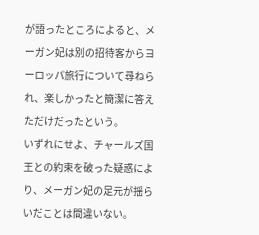が語ったところによると、メーガン妃は別の招待客からヨーロッパ旅行について尋ねられ、楽しかったと簡潔に答えただけだったという。
いずれにせよ、チャールズ国王との約束を破った疑惑により、メーガン妃の足元が揺らいだことは間違いない。